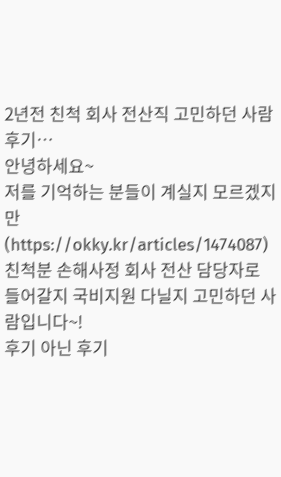2년전 친척 회사 전산직 고민하던 사람 후기…
안녕하세요~
저를 기억하는 분들이 계실지 모르겠지만
(https://okky.kr/articles/1474087)
친척분 손해사정 회사 전산 담당자로 들어갈지 국비지원 다닐지 고민하던 사람입니다~!
후기 아닌 후기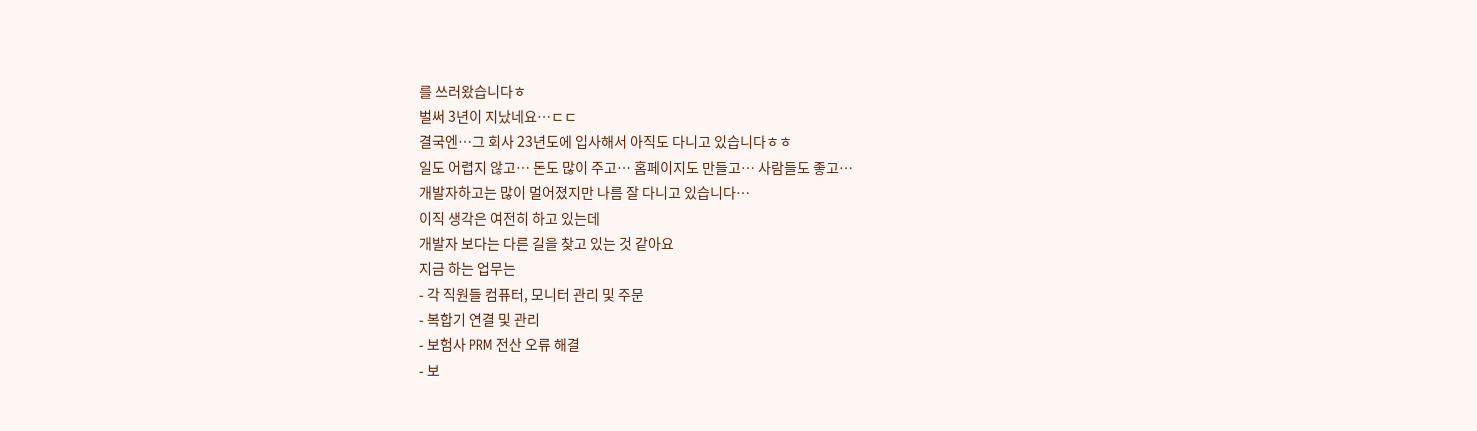를 쓰러왔습니다ㅎ
벌써 3년이 지났네요…ㄷㄷ
결국엔…그 회사 23년도에 입사해서 아직도 다니고 있습니다ㅎㅎ
일도 어렵지 않고… 돈도 많이 주고… 홈페이지도 만들고… 사람들도 좋고…
개발자하고는 많이 멀어졌지만 나름 잘 다니고 있습니다…
이직 생각은 여전히 하고 있는데
개발자 보다는 다른 길을 찾고 있는 것 같아요
지금 하는 업무는
- 각 직원들 컴퓨터, 모니터 관리 및 주문
- 복합기 연결 및 관리
- 보험사 PRM 전산 오류 해결
- 보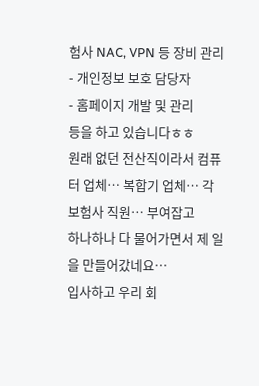험사 NAC, VPN 등 장비 관리
- 개인정보 보호 담당자
- 홈페이지 개발 및 관리
등을 하고 있습니다ㅎㅎ
원래 없던 전산직이라서 컴퓨터 업체… 복합기 업체… 각 보험사 직원… 부여잡고
하나하나 다 물어가면서 제 일을 만들어갔네요…
입사하고 우리 회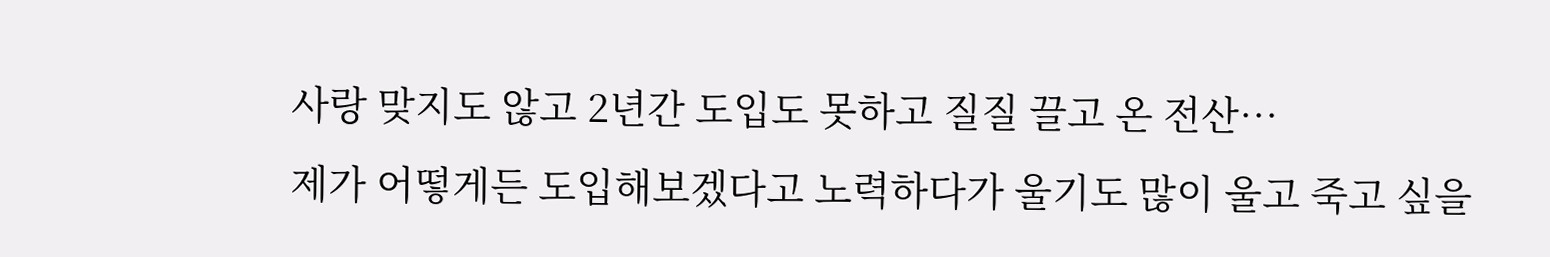사랑 맞지도 않고 2년간 도입도 못하고 질질 끌고 온 전산…
제가 어떻게든 도입해보겠다고 노력하다가 울기도 많이 울고 죽고 싶을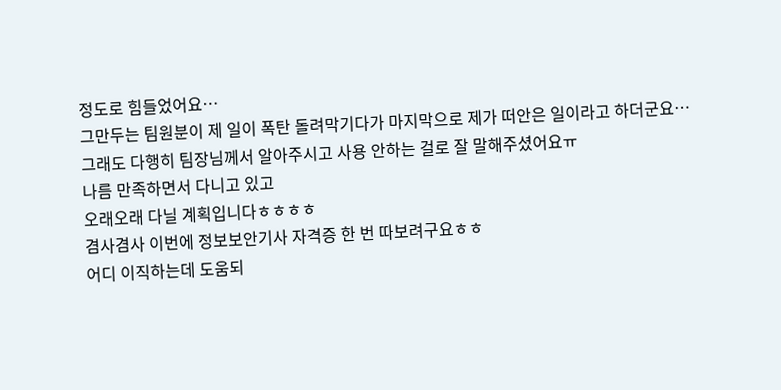정도로 힘들었어요…
그만두는 팀원분이 제 일이 폭탄 돌려막기다가 마지막으로 제가 떠안은 일이라고 하더군요…
그래도 다행히 팀장님께서 알아주시고 사용 안하는 걸로 잘 말해주셨어요ㅠ
나름 만족하면서 다니고 있고
오래오래 다닐 계획입니다ㅎㅎㅎㅎ
겸사겸사 이번에 정보보안기사 자격증 한 번 따보려구요ㅎㅎ
어디 이직하는데 도움되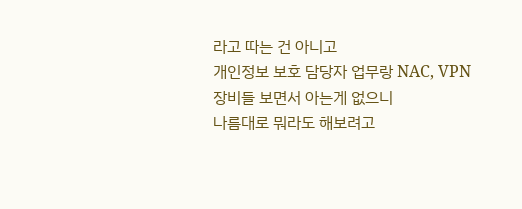라고 따는 건 아니고
개인정보 보호 담당자 업무랑 NAC, VPN 장비들 보면서 아는게 없으니
나름대로 뭐라도 해보려고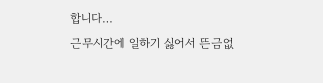합니다…
근무시간에 일하기 싫어서 뜬금없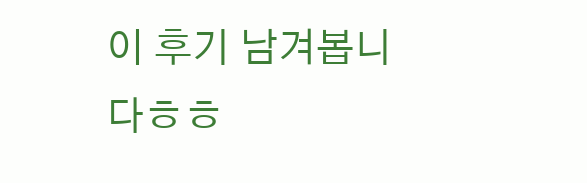이 후기 남겨봅니다ㅎㅎ